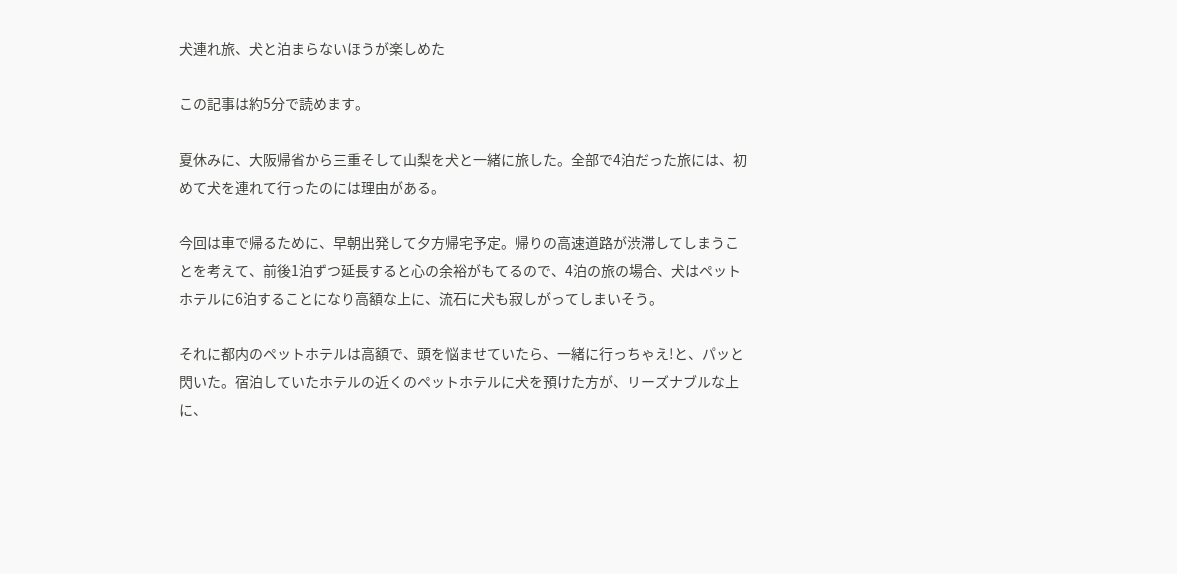犬連れ旅、犬と泊まらないほうが楽しめた

この記事は約5分で読めます。

夏休みに、大阪帰省から三重そして山梨を犬と一緒に旅した。全部で4泊だった旅には、初めて犬を連れて行ったのには理由がある。

今回は車で帰るために、早朝出発して夕方帰宅予定。帰りの高速道路が渋滞してしまうことを考えて、前後1泊ずつ延長すると心の余裕がもてるので、4泊の旅の場合、犬はペットホテルに6泊することになり高額な上に、流石に犬も寂しがってしまいそう。

それに都内のペットホテルは高額で、頭を悩ませていたら、一緒に行っちゃえ!と、パッと閃いた。宿泊していたホテルの近くのペットホテルに犬を預けた方が、リーズナブルな上に、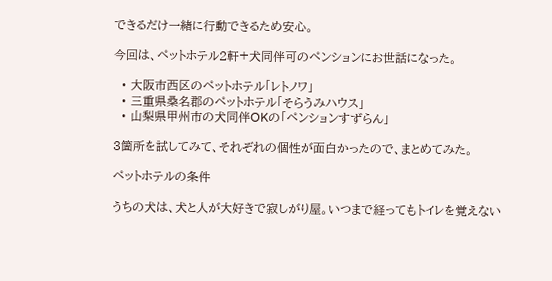できるだけ一緒に行動できるため安心。

今回は、ペットホテル2軒+犬同伴可のペンションにお世話になった。

  • 大阪市西区のペットホテル「レトノワ」
  • 三重県桑名郡のペットホテル「そらうみハウス」
  • 山梨県甲州市の犬同伴OKの「ペンションすずらん」

3箇所を試してみて、それぞれの個性が面白かったので、まとめてみた。

ペットホテルの条件

うちの犬は、犬と人が大好きで寂しがり屋。いつまで経ってもトイレを覚えない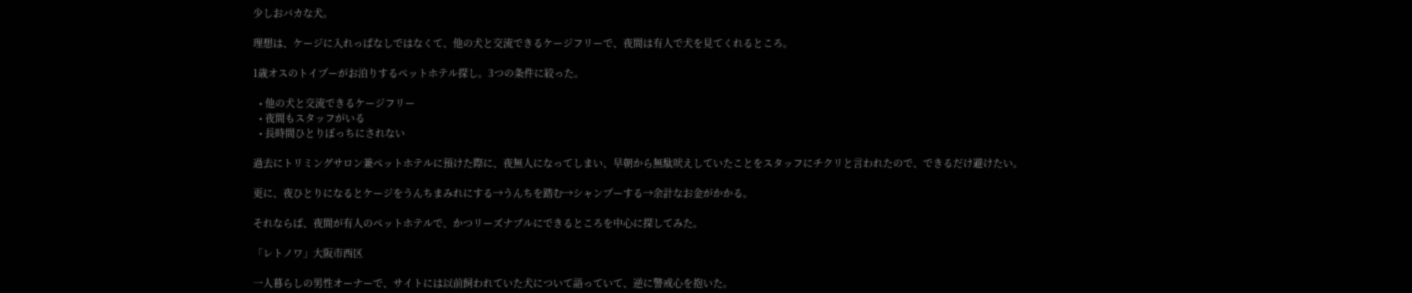少しおバカな犬。

理想は、ケージに入れっぱなしではなくて、他の犬と交流できるケージフリーで、夜間は有人で犬を見てくれるところ。

1歳オスのトイプーがお泊りするペットホテル探し。3つの条件に絞った。

  • 他の犬と交流できるケージフリー
  • 夜間もスタッフがいる
  • 長時間ひとりぼっちにされない

過去にトリミングサロン兼ペットホテルに預けた際に、夜無人になってしまい、早朝から無駄吠えしていたことをスタッフにチクリと言われたので、できるだけ避けたい。

更に、夜ひとりになるとケージをうんちまみれにする→うんちを踏む→シャンプーする→余計なお金がかかる。

それならば、夜間が有人のペットホテルで、かつリーズナブルにできるところを中心に探してみた。

「レトノワ」大阪市西区

一人暮らしの男性オーナーで、サイトには以前飼われていた犬について語っていて、逆に警戒心を抱いた。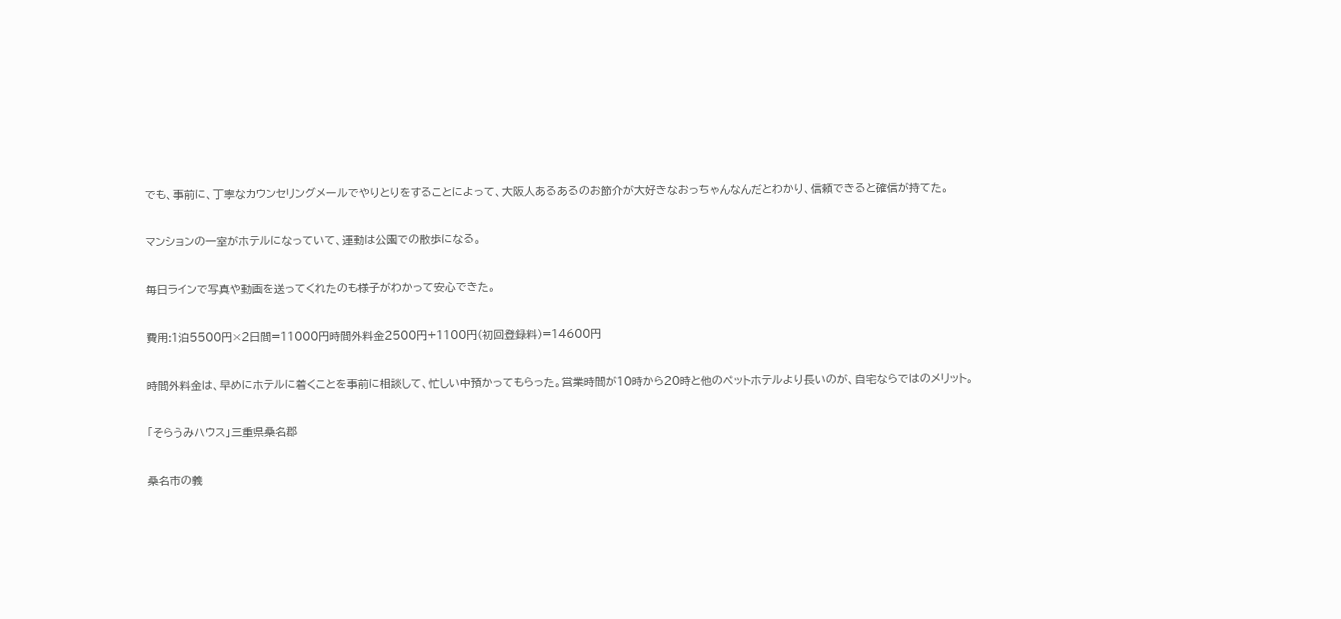でも、事前に、丁寧なカウンセリングメールでやりとりをすることによって、大阪人あるあるのお節介が大好きなおっちゃんなんだとわかり、信頼できると確信が持てた。

マンションの一室がホテルになっていて、運動は公園での散歩になる。

毎日ラインで写真や動画を送ってくれたのも様子がわかって安心できた。

費用:1泊5500円×2日間=11000円時間外料金2500円+1100円(初回登録料)=14600円

時間外料金は、早めにホテルに着くことを事前に相談して、忙しい中預かってもらった。営業時間が10時から20時と他のペットホテルより長いのが、自宅ならではのメリット。

「そらうみハウス」三重県桑名郡

桑名市の義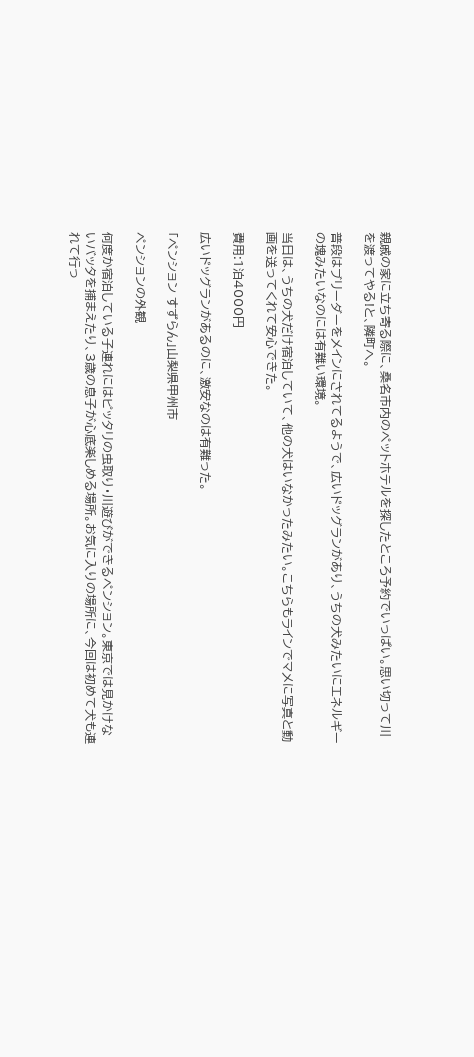親戚の家に立ち寄る際に、桑名市内のペットホテルを探したところ予約でいっぱい。思い切って川を渡ってやる!と、隣町へ。

普段はブリーダーをメインにされてるようで、広いドッグランがあり、うちの犬みたいにエネルギーの塊みたいなのには有難い環境。

当日は、うちの犬だけ宿泊していて、他の犬はいなかったみたい。こちらもラインでマメに写真と動画を送ってくれて安心できた。

費用:1泊4000円

広いドッグランがあるのに、激安なのは有難った。

「ペンション すずらん」山梨県甲州市

ペンションの外観

何度か宿泊している子連れにはピッタリの虫取り・川遊びができるペンション。東京では見かけないバッタを捕まえたり、3歳の息子が心底楽しめる場所。お気に入りの場所に、今回は初めて犬も連れて行っ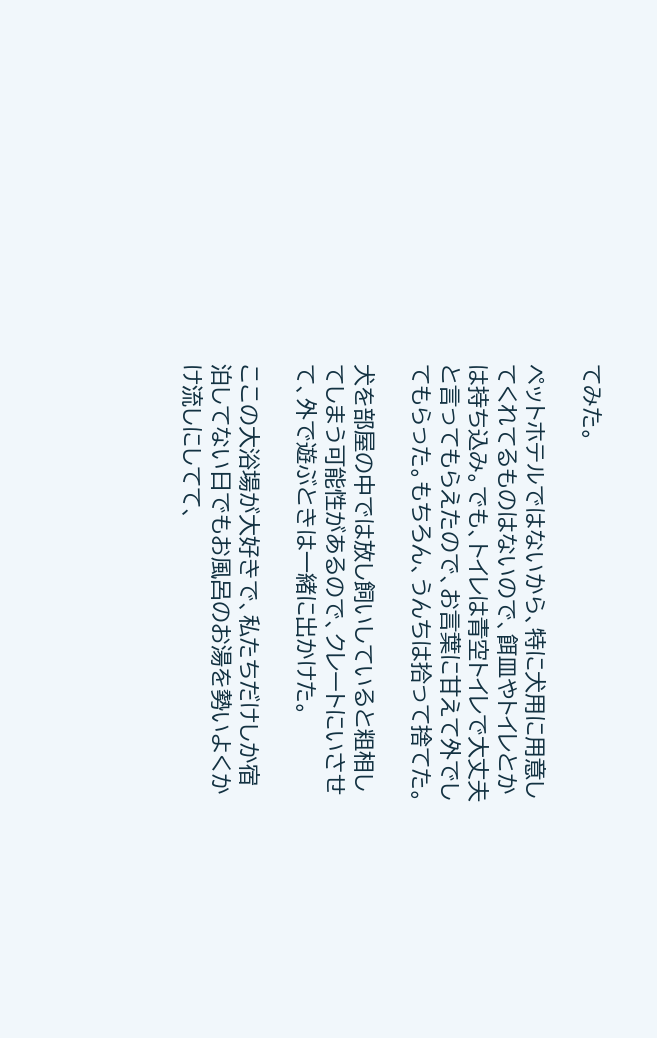てみた。

ペットホテルではないから、特に犬用に用意してくれてるものはないので、餌皿やトイレとかは持ち込み。でも、トイレは青空トイレで大丈夫と言ってもらえたので、お言葉に甘えて外でしてもらった。もちろん、うんちは拾って捨てた。

犬を部屋の中では放し飼いしていると粗相してしまう可能性があるので、クレートにいさせて、外で遊ぶときは一緒に出かけた。

ここの大浴場が大好きで、私たちだけしか宿泊してない日でもお風呂のお湯を勢いよくかけ流しにしてて、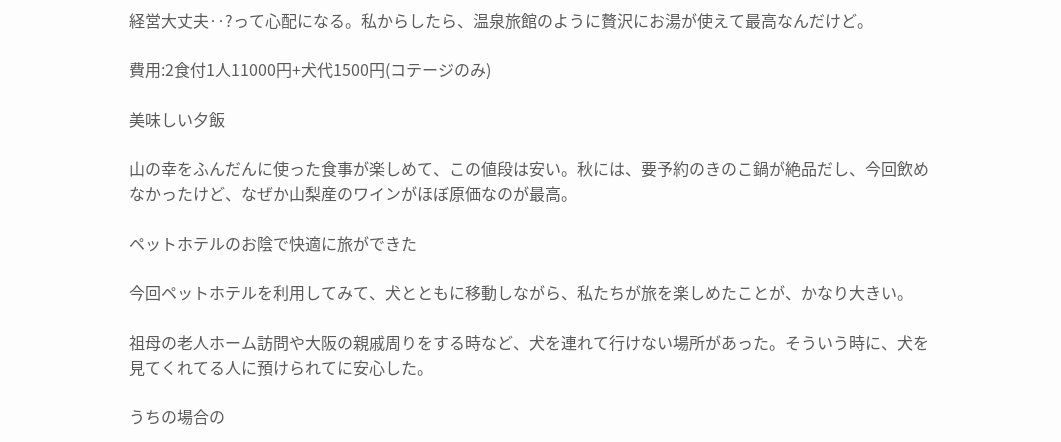経営大丈夫‥?って心配になる。私からしたら、温泉旅館のように贅沢にお湯が使えて最高なんだけど。

費用:2食付1人11000円+犬代1500円(コテージのみ)

美味しい夕飯

山の幸をふんだんに使った食事が楽しめて、この値段は安い。秋には、要予約のきのこ鍋が絶品だし、今回飲めなかったけど、なぜか山梨産のワインがほぼ原価なのが最高。

ペットホテルのお陰で快適に旅ができた

今回ペットホテルを利用してみて、犬とともに移動しながら、私たちが旅を楽しめたことが、かなり大きい。

祖母の老人ホーム訪問や大阪の親戚周りをする時など、犬を連れて行けない場所があった。そういう時に、犬を見てくれてる人に預けられてに安心した。

うちの場合の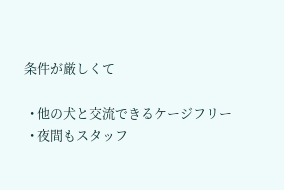条件が厳しくて

  • 他の犬と交流できるケージフリー
  • 夜間もスタッフ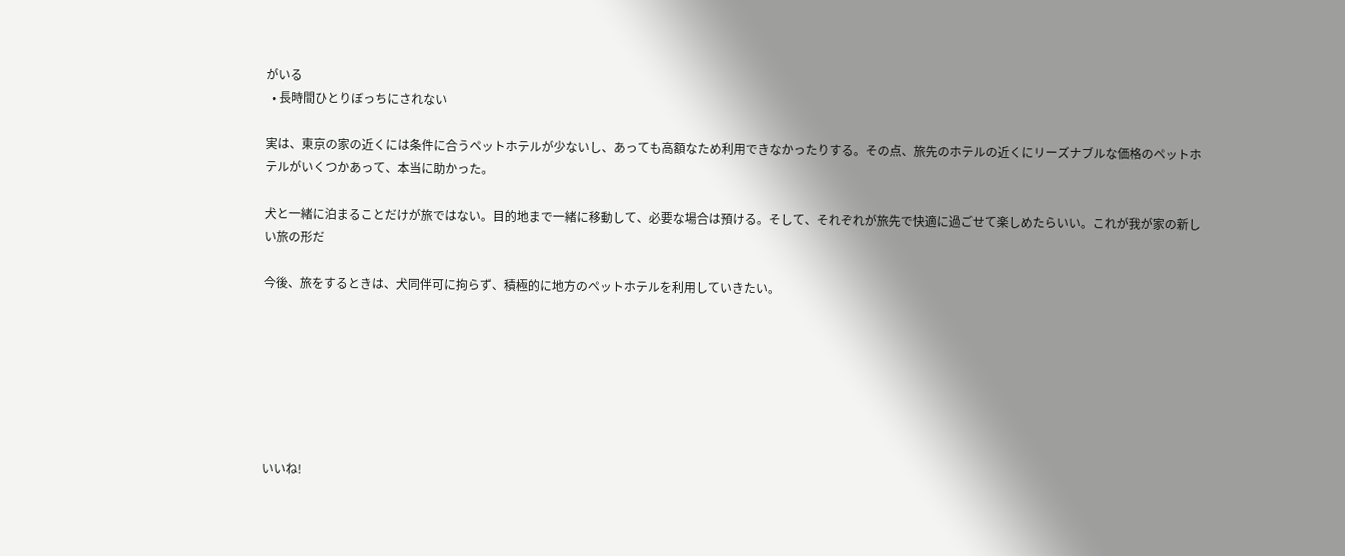がいる
  • 長時間ひとりぼっちにされない

実は、東京の家の近くには条件に合うペットホテルが少ないし、あっても高額なため利用できなかったりする。その点、旅先のホテルの近くにリーズナブルな価格のペットホテルがいくつかあって、本当に助かった。

犬と一緒に泊まることだけが旅ではない。目的地まで一緒に移動して、必要な場合は預ける。そして、それぞれが旅先で快適に過ごせて楽しめたらいい。これが我が家の新しい旅の形だ

今後、旅をするときは、犬同伴可に拘らず、積極的に地方のペットホテルを利用していきたい。







いいね!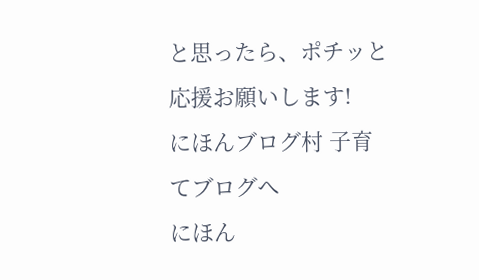と思ったら、ポチッと応援お願いします!
にほんブログ村 子育てブログへ
にほん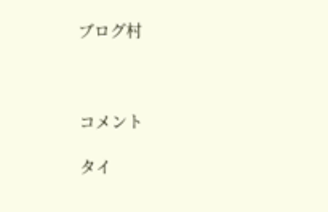ブログ村



コメント

タイ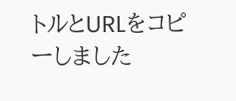トルとURLをコピーしました